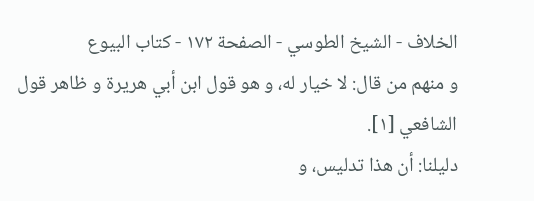الخلاف - الشيخ الطوسي - الصفحة ١٧٢ - كتاب البيوع
و منهم من قال: لا خيار له، و هو قول ابن أبي هريرة و ظاهر قول الشافعي [١].
دليلنا: أن هذا تدليس، و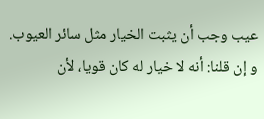عيب وجب أن يثبت الخيار مثل سائر العيوب.
و إن قلنا: أنه لا خيار له كان قويا، لأن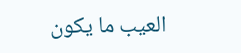العيب ما يكون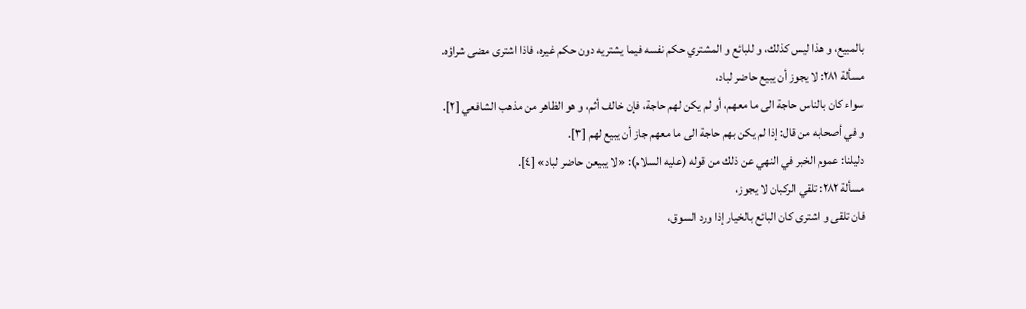بالمبيع، و هذا ليس كذلك، و للبائع و المشتري حكم نفسه فيما يشتريه دون حكم غيره، فاذا اشترى مضى شراؤه.
مسألة ٢٨١: لا يجوز أن يبيع حاضر لباد،
سواء كان بالناس حاجة الى ما معهم، أو لم يكن لهم حاجة، فإن خالف أثم، و هو الظاهر من مذهب الشافعي [٢].
و في أصحابه من قال: إذا لم يكن بهم حاجة الى ما معهم جاز أن يبيع لهم [٣].
دليلنا: عموم الخبر في النهي عن ذلك من قوله (عليه السلام): «لا يبيعن حاضر لباد» [٤].
مسألة ٢٨٢: تلقي الركبان لا يجوز،
فان تلقى و اشترى كان البائع بالخيار إذا ورد السوق،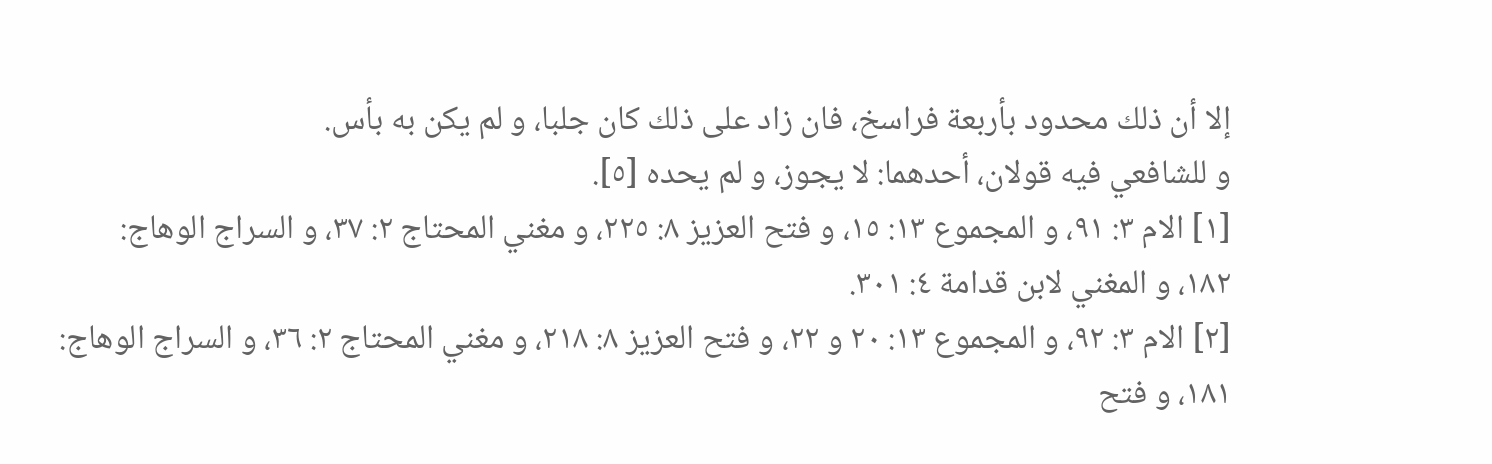إلا أن ذلك محدود بأربعة فراسخ، فان زاد على ذلك كان جلبا، و لم يكن به بأس.
و للشافعي فيه قولان، أحدهما: لا يجوز، و لم يحده [٥].
[١] الام ٣: ٩١، و المجموع ١٣: ١٥، و فتح العزيز ٨: ٢٢٥، و مغني المحتاج ٢: ٣٧، و السراج الوهاج:
١٨٢، و المغني لابن قدامة ٤: ٣٠١.
[٢] الام ٣: ٩٢، و المجموع ١٣: ٢٠ و ٢٢، و فتح العزيز ٨: ٢١٨، و مغني المحتاج ٢: ٣٦، و السراج الوهاج:
١٨١، و فتح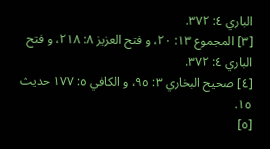الباري ٤: ٣٧٢.
[٣] المجموع ١٣: ٢٠، و فتح العزيز ٨: ٢١٨، و فتح الباري ٤: ٣٧٢.
[٤] صحيح البخاري ٣: ٩٥، و الكافي ٥: ١٧٧ حديث ١٥.
[٥]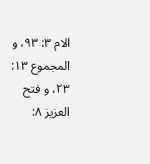الام ٣: ٩٣، و المجموع ١٣: ٢٣، و فتح العزيز ٨: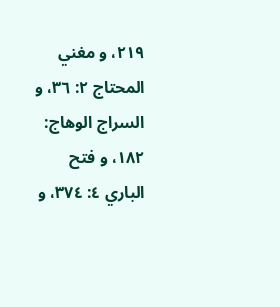٢١٩، و مغني المحتاج ٢: ٣٦، و السراج الوهاج:
١٨٢، و فتح الباري ٤: ٣٧٤، و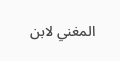المغني لابن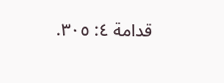قدامة ٤: ٣٠٥.